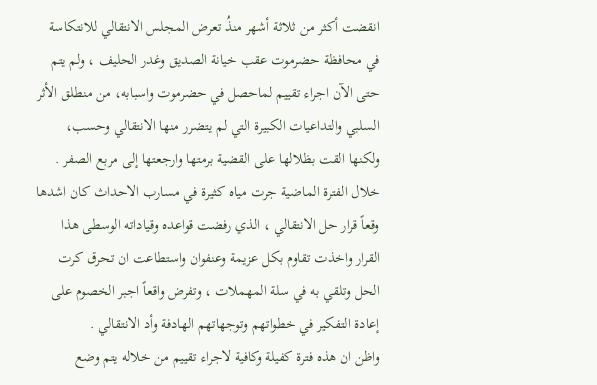انقضت أكثر من ثلاثة أشهر منذُ تعرض المجلس الانتقالي للانتكاسة في محافظة حضرموت عقب خيانة الصديق وغدر الحليف ، ولم يتم حتى الآن اجراء تقييم لماحصل في حضرموت واسبابه، من منطلق الأثر السلبي والتداعيات الكبيرة التي لم يتضرر منها الانتقالي وحسب، ولكنها القت بظلالها على القضية برمتها وارجعتها إلى مربع الصفر .
خلال الفترة الماضية جرت مياه كثيرة في مسارب الاحداث كان اشدها وقعاً قرار حل الانتقالي ، الذي رفضت قواعده وقياداته الوسطى هذا القرار واخذت تقاوم بكل عزيمة وعنفوان واستطاعت ان تحرق كرت الحل وتلقي به في سلة المهملات ، وتفرض واقعاً اجبر الخصوم على إعادة التفكير في خطواتهم وتوجهاتهم الهادفة وأد الانتقالي .
واظن ان هذه فترة كفيلة وكافية لاجراء تقييم من خلاله يتم وضع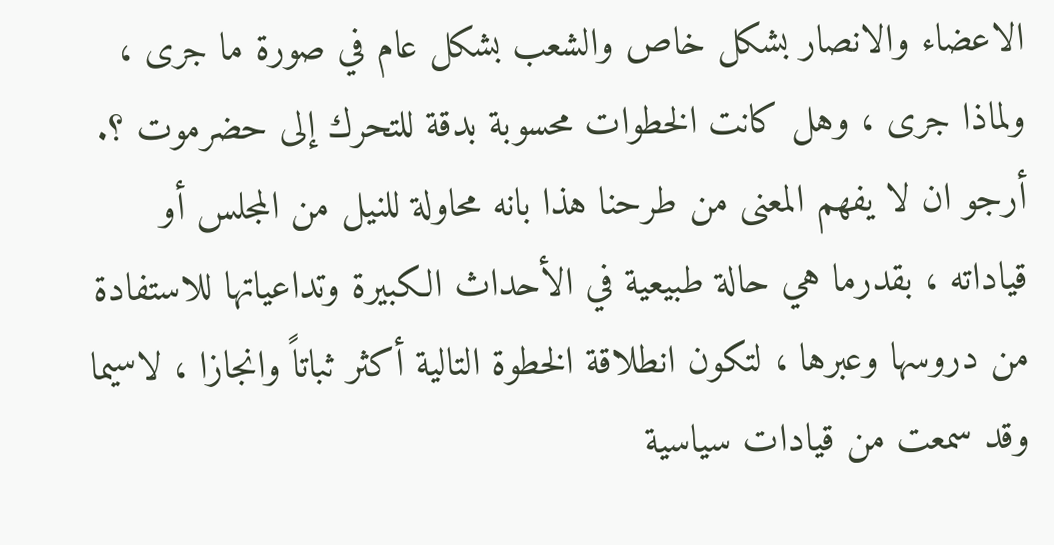الاعضاء والانصار بشكل خاص والشعب بشكل عام في صورة ما جرى ، ولماذا جرى ، وهل كانت الخطوات محسوبة بدقة للتحرك إلى حضرموت ؟.
أرجو ان لا يفهم المعنى من طرحنا هذا بانه محاولة للنيل من المجلس أو قياداته ، بقدرما هي حالة طبيعية في الأحداث الكبيرة وتداعياتها للاستفادة من دروسها وعبرها ، لتكون انطلاقة الخطوة التالية أكثر ثباتاً وانجازا ، لاسيما وقد سمعت من قيادات سياسية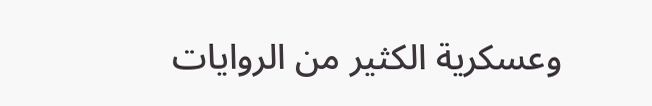وعسكرية الكثير من الروايات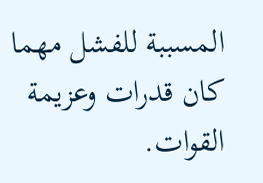المسببة للفشل مهما كان قدرات وعزيمة القوات.